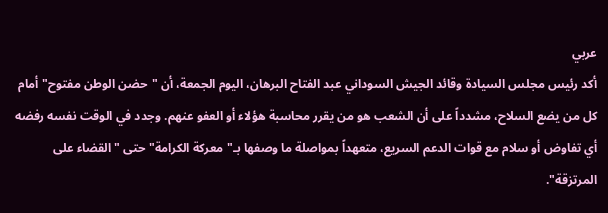عربي
أكد رئيس مجلس السيادة وقائد الجيش السوداني عبد الفتاح البرهان، اليوم الجمعة، أن "حضن الوطن مفتوح" أمام كل من يضع السلاح، مشدداً على أن الشعب هو من يقرر محاسبة هؤلاء أو العفو عنهم. وجدد في الوقت نفسه رفضه أي تفاوض أو سلام مع قوات الدعم السريع، متعهداً بمواصلة ما وصفها بـ"معركة الكرامة" حتى "القضاء على المرتزقة".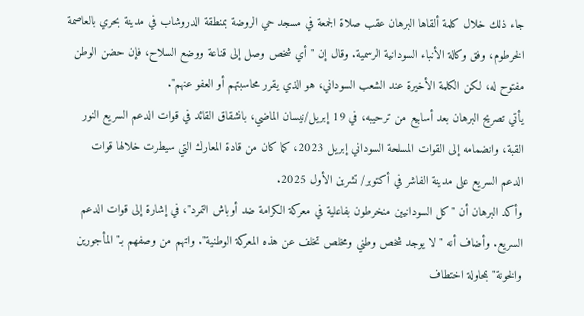جاء ذلك خلال كلمة ألقاها البرهان عقب صلاة الجمعة في مسجد حي الروضة بمنطقة الدروشاب في مدينة بحري بالعاصمة الخرطوم، وفق وكالة الأنباء السودانية الرسمية. وقال إن "أي شخص وصل إلى قناعة ووضع السلاح، فإن حضن الوطن مفتوح له، لكن الكلمة الأخيرة عند الشعب السوداني، هو الذي يقرر محاسبتهم أو العفو عنهم".
يأتي تصريح البرهان بعد أسابيع من ترحيبه، في 19 إبريل/نيسان الماضي، بانشقاق القائد في قوات الدعم السريع النور القبة، وانضمامه إلى القوات المسلحة السوداني إبريل 2023، كما كان من قادة المعارك التي سيطرت خلالها قوات الدعم السريع على مدينة الفاشر في أكتوبر/ تشرين الأول 2025.
وأكد البرهان أن "كل السودانيين منخرطون بفاعلية في معركة الكرامة ضد أوباش التمرد"، في إشارة إلى قوات الدعم السريع. وأضاف أنه "لا يوجد شخص وطني ومخلص تخلف عن هذه المعركة الوطنية". واتهم من وصفهم بـ"المأجورين والخونة" بمحاولة اختطاف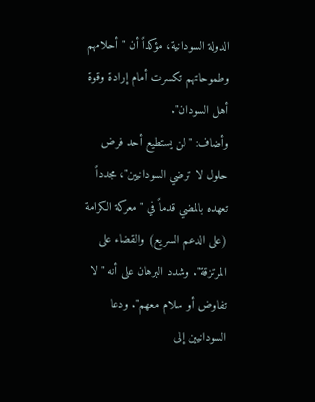الدولة السودانية، مؤكداً أن "أحلامهم وطموحاتهم تكسرت أمام إرادة وقوة أهل السودان".
وأضاف: "لن يستطيع أحد فرض حلول لا ترضي السودانيين"، مجدداً تعهده بالمضي قدماً في "معركة الكرامة (على الدعم السريع) والقضاء على المرتزقة". وشدد البرهان على أنه "لا تفاوض أو سلام معهم". ودعا السودانيين إلى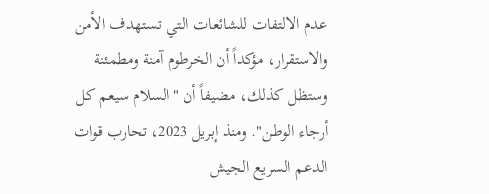عدم الالتفات للشائعات التي تستهدف الأمن والاستقرار، مؤكداً أن الخرطوم آمنة ومطمئنة وستظل كذلك، مضيفاً أن "السلام سيعم كل أرجاء الوطن". ومنذ إبريل 2023، تحارب قوات الدعم السريع الجيش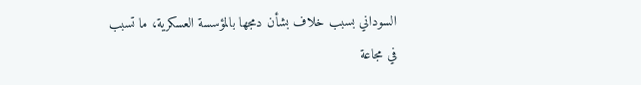السوداني بسبب خلاف بشأن دمجها بالمؤسسة العسكرية، ما تسبب في مجاعة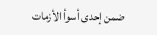ضمن إحدى أسوأ الأزمات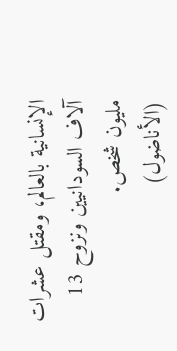الإنسانية بالعالم، ومقتل عشرات آلاف السودانيين ونزوح 13 مليون شخص.
(الأناضول)